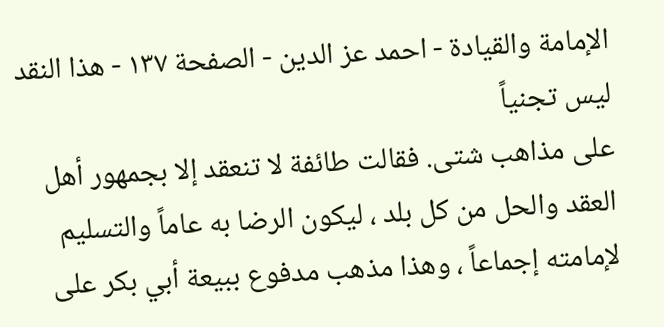الإمامة والقيادة - احمد عز الدين - الصفحة ١٣٧ - هذا النقد ليس تجنياً
على مذاهب شتى. فقالت طائفة لا تنعقد إلا بجمهور أهل العقد والحل من كل بلد ، ليكون الرضا به عاماً والتسليم لإمامته إجماعاً ، وهذا مذهب مدفوع ببيعة أبي بكر على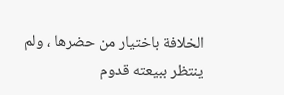الخلافة باختيار من حضرها ، ولم ينتظر ببيعته قدوم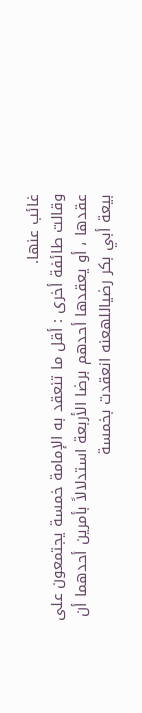غائب عنها.
وقالت طائفة أخرى : أقل ما تنعقد به الإمامة خمسة يجتمعون على عقدها ، أو يعقدها أحدهم برضا الأربعة استدلالاً بأمرين أحدهما أن بيعة أبي بكر رضياللهعنه انعقدت بخمسة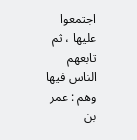اجتمعوا عليها ، ثم تابعهم الناس فيها وهم : عمر بن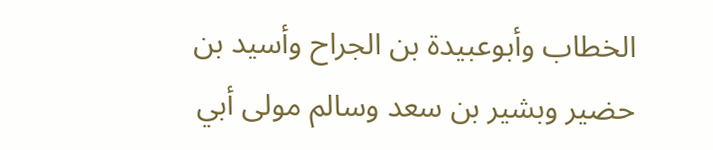الخطاب وأبوعبيدة بن الجراح وأسيد بن حضير وبشير بن سعد وسالم مولى أبي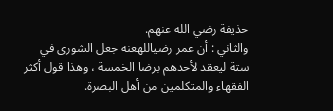حذيفة رضي الله عنهم.
والثاني : أن عمر رضياللهعنه جعل الشورى في ستة ليعقد لأحدهم برضا الخمسة ، وهذا قول أكثر الفقهاء والمتكلمين من أهل البصرة.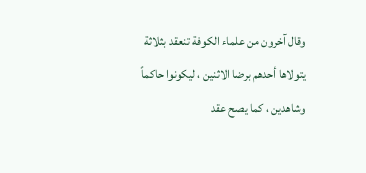وقال آخرون من علماء الكوفة تنعقد بثلاثة يتولاها أحدهم برضا الاثنين ، ليكونوا حاكماً وشاهدين ، كما يصح عقد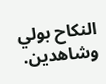النكاح بولي وشاهدين.